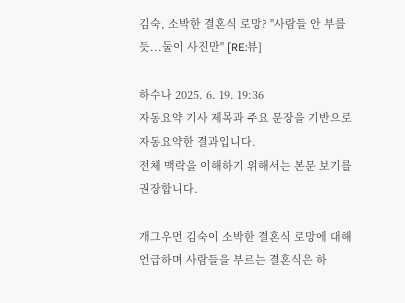김숙, 소박한 결혼식 로망? "사람들 안 부를 듯...둘이 사진만" [RE:뷰]

하수나 2025. 6. 19. 19:36
자동요약 기사 제목과 주요 문장을 기반으로 자동요약한 결과입니다.
전체 맥락을 이해하기 위해서는 본문 보기를 권장합니다.

개그우먼 김숙이 소박한 결혼식 로망에 대해 언급하며 사람들을 부르는 결혼식은 하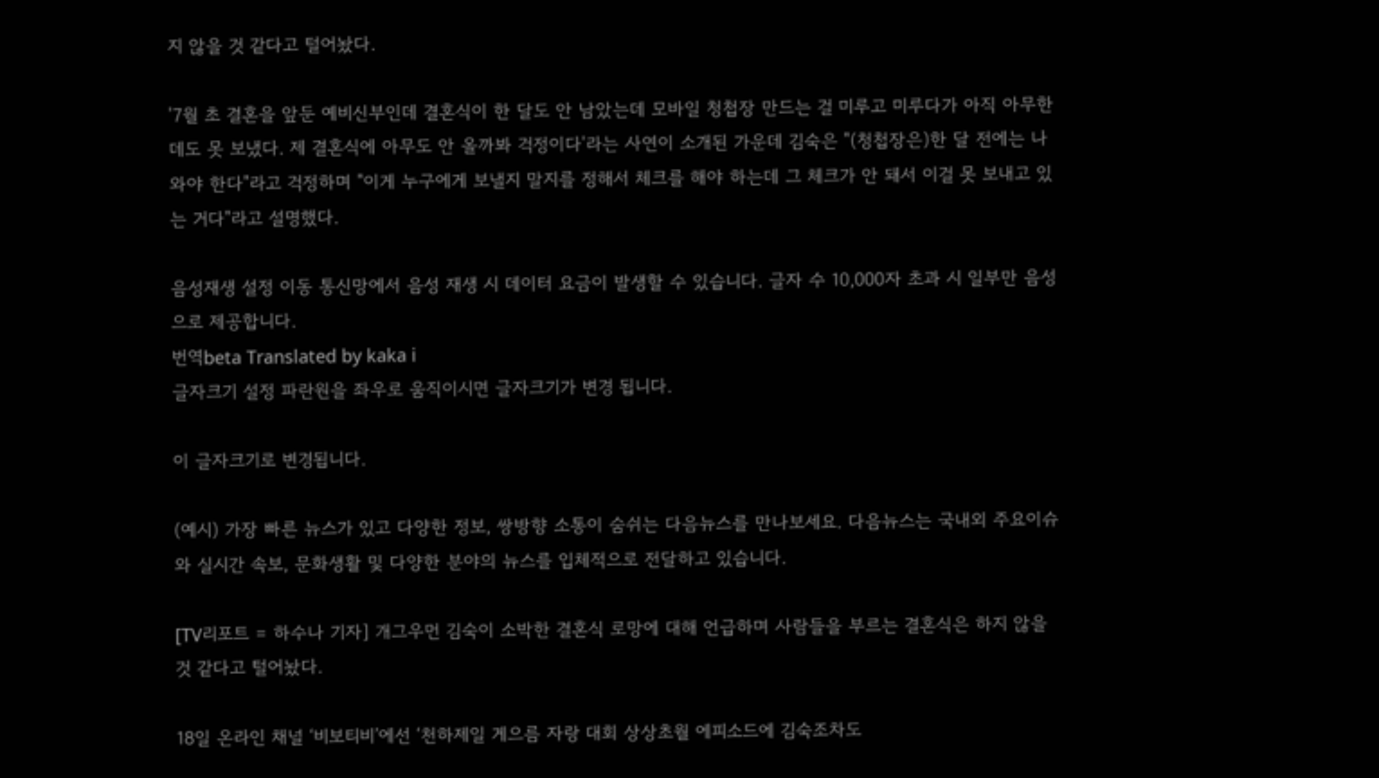지 않을 것 같다고 털어놨다.

'7월 초 결혼을 앞둔 예비신부인데 결혼식이 한 달도 안 남았는데 모바일 청첩장 만드는 걸 미루고 미루다가 아직 아무한데도 못 보냈다. 제 결혼식에 아무도 안 올까봐 걱정이다'라는 사연이 소개된 가운데 김숙은 "(청첩장은)한 달 전에는 나와야 한다"라고 걱정하며 "이게 누구에게 보낼지 말지를 정해서 체크를 해야 하는데 그 체크가 안 돼서 이걸 못 보내고 있는 거다"라고 설명했다.

음성재생 설정 이동 통신망에서 음성 재생 시 데이터 요금이 발생할 수 있습니다. 글자 수 10,000자 초과 시 일부만 음성으로 제공합니다.
번역beta Translated by kaka i
글자크기 설정 파란원을 좌우로 움직이시면 글자크기가 변경 됩니다.

이 글자크기로 변경됩니다.

(예시) 가장 빠른 뉴스가 있고 다양한 정보, 쌍방향 소통이 숨쉬는 다음뉴스를 만나보세요. 다음뉴스는 국내외 주요이슈와 실시간 속보, 문화생활 및 다양한 분야의 뉴스를 입체적으로 전달하고 있습니다.

[TV리포트 = 하수나 기자] 개그우먼 김숙이 소박한 결혼식 로망에 대해 언급하며 사람들을 부르는 결혼식은 하지 않을 것 같다고 털어놨다.

18일 온라인 채널 ‘비보티비’에선 ‘천하제일 게으름 자랑 대회 상상초월 에피소드에 김숙조차도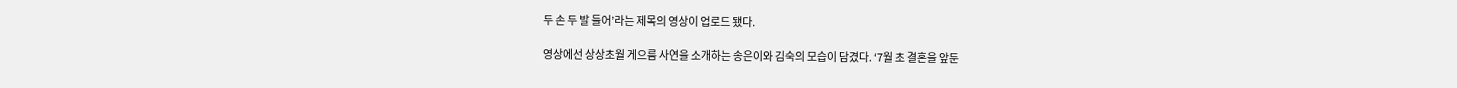두 손 두 발 들어’라는 제목의 영상이 업로드 됐다.

영상에선 상상초월 게으름 사연을 소개하는 송은이와 김숙의 모습이 담겼다. ‘7월 초 결혼을 앞둔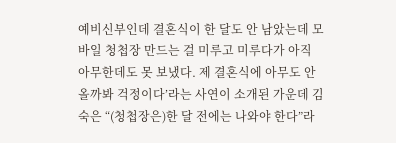예비신부인데 결혼식이 한 달도 안 남았는데 모바일 청첩장 만드는 걸 미루고 미루다가 아직 아무한데도 못 보냈다. 제 결혼식에 아무도 안 올까봐 걱정이다’라는 사연이 소개된 가운데 김숙은 “(청첩장은)한 달 전에는 나와야 한다”라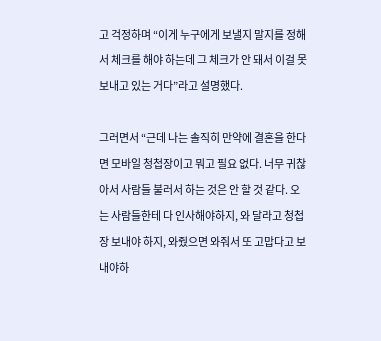고 걱정하며 “이게 누구에게 보낼지 말지를 정해서 체크를 해야 하는데 그 체크가 안 돼서 이걸 못 보내고 있는 거다”라고 설명했다.

그러면서 “근데 나는 솔직히 만약에 결혼을 한다면 모바일 청첩장이고 뭐고 필요 없다. 너무 귀찮아서 사람들 불러서 하는 것은 안 할 것 같다. 오는 사람들한테 다 인사해야하지, 와 달라고 청첩장 보내야 하지, 와줬으면 와줘서 또 고맙다고 보내야하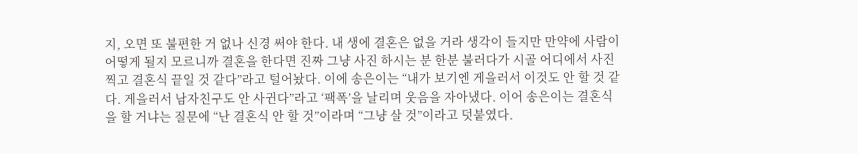지, 오면 또 불편한 거 없나 신경 써야 한다. 내 생에 결혼은 없을 거라 생각이 들지만 만약에 사람이 어떻게 될지 모르니까 결혼을 한다면 진짜 그냥 사진 하시는 분 한분 불러다가 시골 어디에서 사진 찍고 결혼식 끝일 것 같다”라고 털어놨다. 이에 송은이는 “내가 보기엔 게을러서 이것도 안 할 것 같다. 게을러서 남자친구도 안 사귄다”라고 ‘팩폭’을 날리며 웃음을 자아냈다. 이어 송은이는 결혼식을 할 거냐는 질문에 “난 결혼식 안 할 것”이라며 “그냥 살 것”이라고 덧붙였다.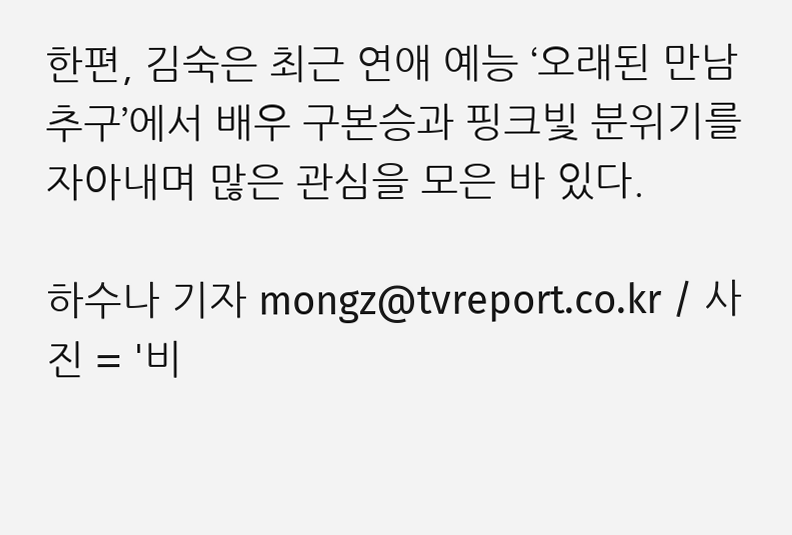한편, 김숙은 최근 연애 예능 ‘오래된 만남 추구’에서 배우 구본승과 핑크빛 분위기를 자아내며 많은 관심을 모은 바 있다.

하수나 기자 mongz@tvreport.co.kr / 사진 = '비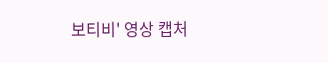보티비' 영상 캡처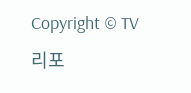Copyright © TV리포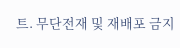트. 무단전재 및 재배포 금지